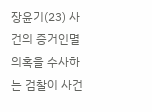장윤기(23) 사건의 증거인멸 의혹을 수사하는 검찰이 사건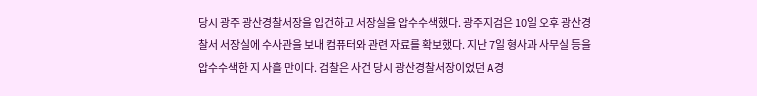당시 광주 광산경찰서장을 입건하고 서장실을 압수수색했다. 광주지검은 10일 오후 광산경찰서 서장실에 수사관을 보내 컴퓨터와 관련 자료를 확보했다. 지난 7일 형사과 사무실 등을 압수수색한 지 사흘 만이다. 검찰은 사건 당시 광산경찰서장이었던 A경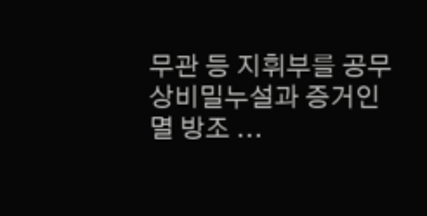무관 등 지휘부를 공무상비밀누설과 증거인멸 방조 ...